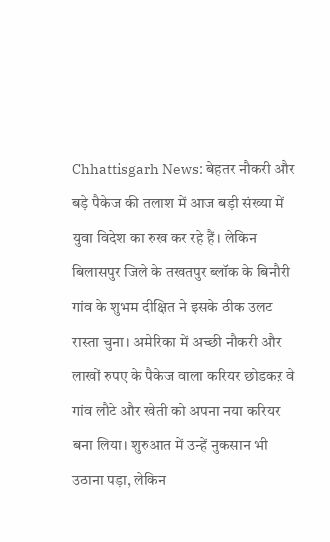Chhattisgarh News: बेहतर नौकरी और बड़े पैकेज की तलाश में आज बड़ी संख्या में युवा विदेश का रुख कर रहे हैं। लेकिन बिलासपुर जिले के तखतपुर ब्लॉक के बिनौरी गांव के शुभम दीक्षित ने इसके ठीक उलट रास्ता चुना। अमेरिका में अच्छी नौकरी और लाखों रुपए के पैकेज वाला करियर छोडकऱ वे गांव लौटे और खेती को अपना नया करियर बना लिया। शुरुआत में उन्हें नुकसान भी उठाना पड़ा, लेकिन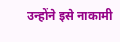उन्होंने इसे नाकामी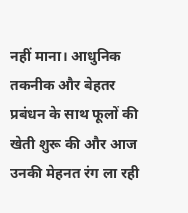नहीं माना। आधुनिक तकनीक और बेहतर प्रबंधन के साथ फूलों की खेती शुरू की और आज उनकी मेहनत रंग ला रही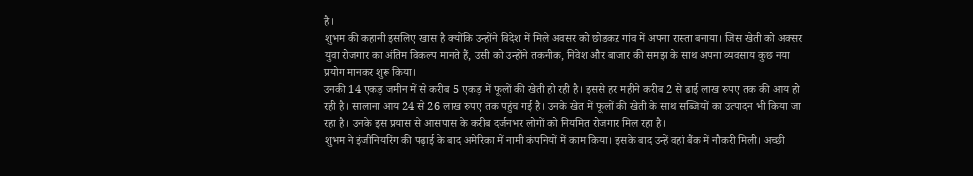है।
शुभम की कहानी इसलिए खास है क्योंकि उन्होंने विदेश में मिले अवसर को छोडकऱ गांव में अपना रास्ता बनाया। जिस खेती को अक्सर युवा रोजगार का अंतिम विकल्प मानते हैं, उसी को उन्होंने तकनीक, निवेश और बाजार की समझ के साथ अपना व्यवसाय कुछ नया प्रयोग मानकर शुरू किया।
उनकी 14 एकड़ जमीन में से करीब 5 एकड़ में फूलों की खेती हो रही है। इससे हर महीने करीब 2 से ढाई लाख रुपए तक की आय हो रही है। सालाना आय 24 से 26 लाख रुपए तक पहुंच गई है। उनके खेत में फूलों की खेती के साथ सब्जियों का उत्पादन भी किया जा रहा है। उनके इस प्रयास से आसपास के करीब दर्जनभर लोगों को नियमित रोजगार मिल रहा है।
शुभम ने इंजीनियरिंग की पढ़ाई के बाद अमेरिका में नामी कंपनियों में काम किया। इसके बाद उन्हें वहां बैंक में नौकरी मिली। अच्छी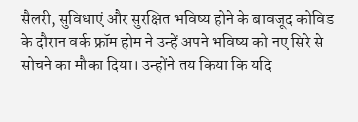सैलरी, सुविधाएं और सुरक्षित भविष्य होने के बावजूद कोविड के दौरान वर्क फ्रॉम होम ने उन्हें अपने भविष्य को नए सिरे से सोचने का मौका दिया। उन्होंने तय किया कि यदि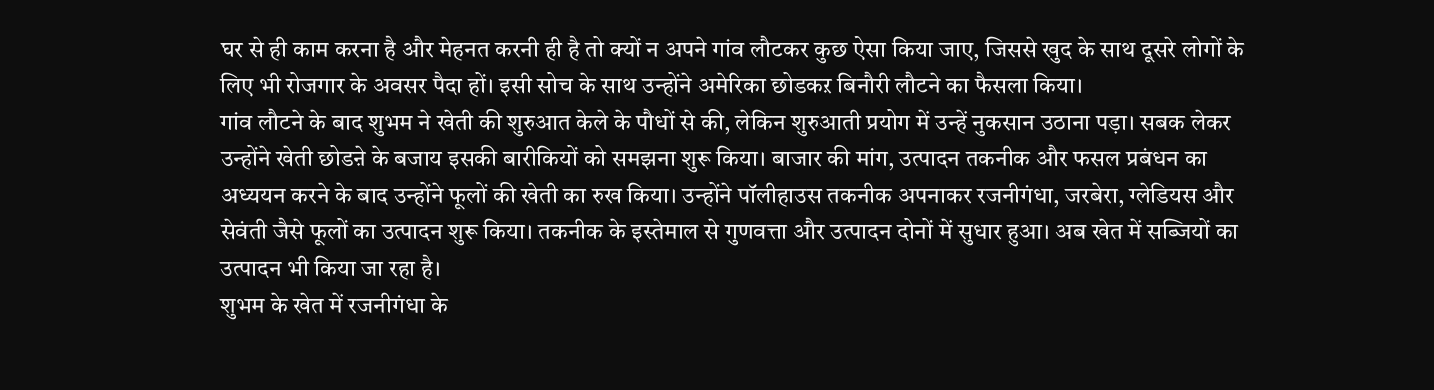घर से ही काम करना है और मेहनत करनी ही है तो क्यों न अपने गांव लौटकर कुछ ऐसा किया जाए, जिससे खुद के साथ दूसरे लोगों के लिए भी रोजगार के अवसर पैदा हों। इसी सोच के साथ उन्होंने अमेरिका छोडकऱ बिनौरी लौटने का फैसला किया।
गांव लौटने के बाद शुभम ने खेती की शुरुआत केले के पौधों से की, लेकिन शुरुआती प्रयोग में उन्हें नुकसान उठाना पड़ा। सबक लेकर उन्होंने खेती छोडऩे के बजाय इसकी बारीकियों को समझना शुरू किया। बाजार की मांग, उत्पादन तकनीक और फसल प्रबंधन का अध्ययन करने के बाद उन्होंने फूलों की खेती का रुख किया। उन्होंने पॉलीहाउस तकनीक अपनाकर रजनीगंधा, जरबेरा, ग्लेडियस और सेवंती जैसे फूलों का उत्पादन शुरू किया। तकनीक के इस्तेमाल से गुणवत्ता और उत्पादन दोनों में सुधार हुआ। अब खेत में सब्जियों का उत्पादन भी किया जा रहा है।
शुभम के खेत में रजनीगंधा के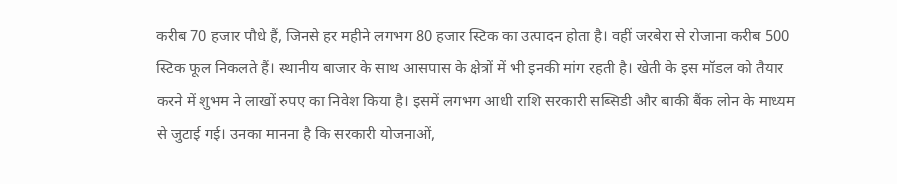करीब 70 हजार पौधे हैं, जिनसे हर महीने लगभग 80 हजार स्टिक का उत्पादन होता है। वहीं जरबेरा से रोजाना करीब 500 स्टिक फूल निकलते हैं। स्थानीय बाजार के साथ आसपास के क्षेत्रों में भी इनकी मांग रहती है। खेती के इस मॉडल को तैयार करने में शुभम ने लाखों रुपए का निवेश किया है। इसमें लगभग आधी राशि सरकारी सब्सिडी और बाकी बैंक लोन के माध्यम से जुटाई गई। उनका मानना है कि सरकारी योजनाओं,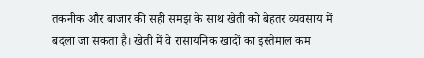तकनीक और बाजार की सही समझ के साथ खेती को बेहतर व्यवसाय में बदला जा सकता है। खेती में वे रासायनिक खादों का इस्तेमाल कम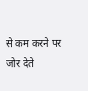से कम करने पर जोर देते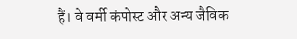हैं। वे वर्मी कंपोस्ट और अन्य जैविक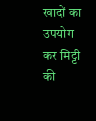खादों का उपयोग कर मिट्टी की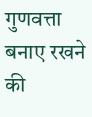गुणवत्ता बनाए रखने की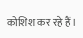कोशिश कर रहे हैं।